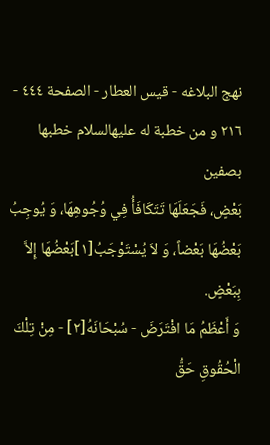نهج البلاغه - قيس العطار - الصفحة ٤٤٤ - ٢١٦ و من خطبة له عليهالسلام خطبها بصفين
بَعْضٍ، فَجَعَلَهَا تَتَكَافَأُ فِي وُجُوهِهَا، وَ يُوجِبُ بَعْضُهَا بَعْضاً، وَ لاَ يُسْتَوْجَبُ[١]بَعْضُهَا إِلاَّ بِبَعْضٍ.
وَ أَعْظَمُ مَا افْتَرَضَ - سُبْحَانَهُ[٢] - مِنْ تِلْكَ الْحُقُوقِ حَقُّ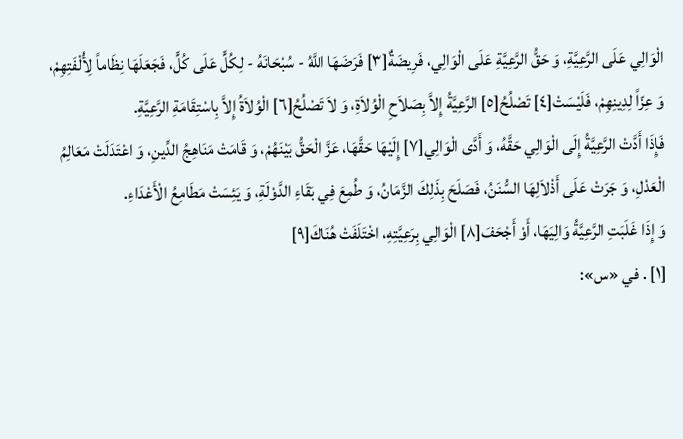الْوَالِي عَلَى الرَّعِيَّةِ، وَ حَقُّ الرَّعِيَّةِ عَلَى الْوَالِي، فَرِيضَةٌ[٣] فَرَضَهَا اللَّهُ - سُبْحَانَهُ - لِكُلٍّ عَلَى كُلٍّ، فَجَعَلَهَا نِظَاماً لِأُلْفَتِهِمْ، وَ عِزّاً لِدِينِهِمْ، فَلَيْسَتْ[٤] تَصْلُحُ[٥] الرَّعِيَّةُ إِلاَّ بِصَلاَحِ الْوُلاَةِ، وَ لاَ تَصْلُحُ[٦] الْوُلاَةُ إِلاَّ بِاسْتِقَامَةِ الرَّعِيَّةِ.
فَإِذَا أَدَّتْ الرَّعِيَّةُ إِلَى الْوَالِي حَقَّهُ، وَ أَدَّى الْوَالِي[٧] إِلَيْهَا حَقَّهَا، عَزَّ الْحَقُّ بَيْنَهُمْ، وَ قَامَتْ مَنَاهِجُ الدِّينِ، وَ اعْتَدَلَتْ مَعَالِمُ الْعَدْلِ، وَ جَرَتْ عَلَى أَذْلاَلِهَا السُّنَنُ، فَصَلَحَ بِذَلِكَ الزَّمَانُ، وَ طُمِعَ فِي بَقَاءِ الدَّوْلَةِ، وَ يَئِسَتْ مَطَامِعُ الْأَعْدَاءِ.
وَ إِذَا غَلَبَتِ الرَّعِيَّةُ وَالِيَهَا، أَوْ أَجْحَفَ[٨] الْوَالِي بِرَعِيَّتِهِ، اخْتَلَفَتْ هُنَاكَ[٩]
[١] . في «س»: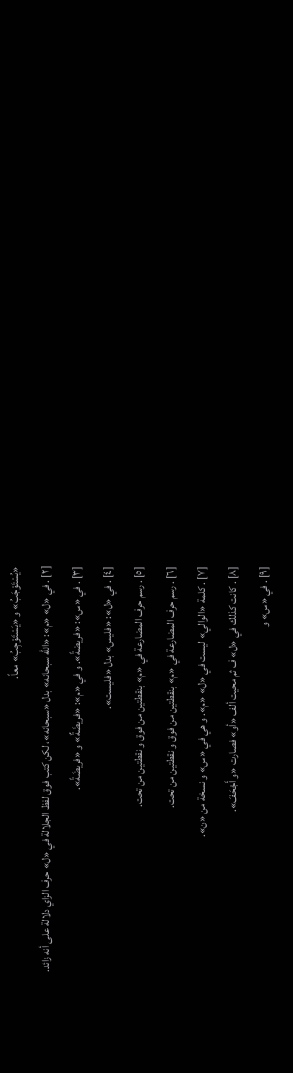«يُسْتَوْجَبُ» و «يَسْتَوْجِبُ» معاً.
[٢] . في «ل» «م»: «الله سبحانه» بدل «سبحانه»، لكن كتب فوق لفظ الجلالة في «ل» حرف الزاي دلالة على أنه زائد.
[٣] . في «س»: «فريضةً». و في «م»: «فريضَةٌ» و «فريضَةً».
[٤] . في «ل»: «فليس» بدل «فليست».
[٥] . رسم حرف المضارعة في «م» بنقطتين من فوق و نقطتين من تحت.
[٦] . رسم حرف المضارعة في «م» بنقطتين من فوق و نقطتين من تحت.
[٧] . كلمة «الوالي» ليست في «ل» «م». و هي في «س» و نسخة من «ن».
[٨] . كانت كذلك في «ل» ف ثم محيت ألف «أو» فصارت «و أَجْحَفَ».
[٩] . في «س» و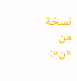نسخة من «ن»: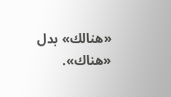«هنالك» بدل «هناك».